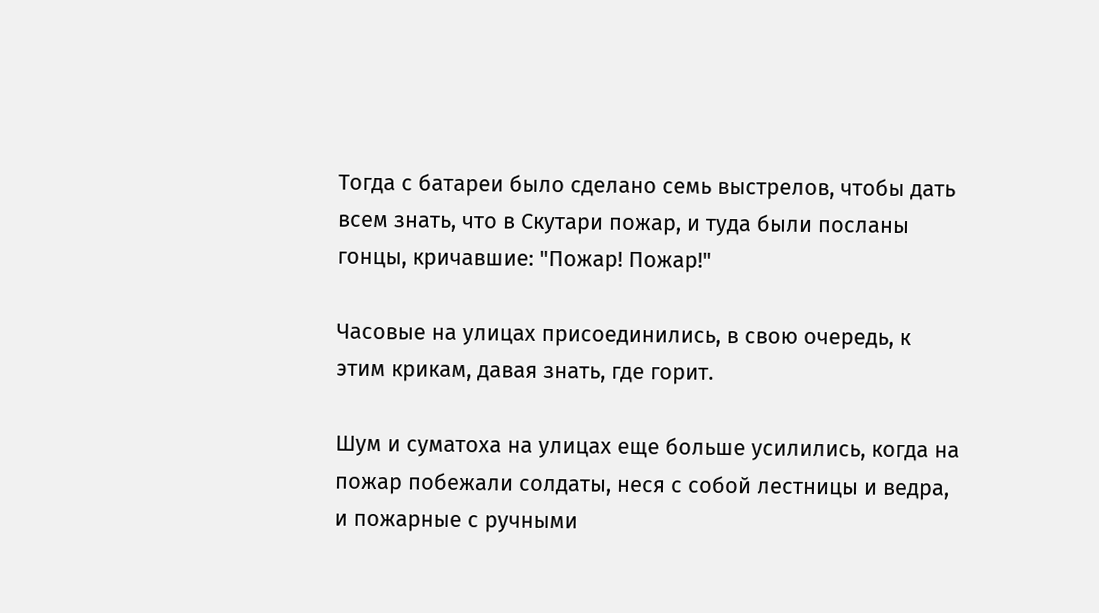Тогда с батареи было сделано семь выстрелов, чтобы дать всем знать, что в Скутари пожар, и туда были посланы гонцы, кричавшие: "Пожар! Пожар!"

Часовые на улицах присоединились, в свою очередь, к этим крикам, давая знать, где горит.

Шум и суматоха на улицах еще больше усилились, когда на пожар побежали солдаты, неся с собой лестницы и ведра, и пожарные с ручными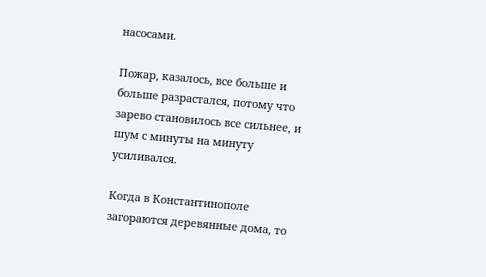насосами.

Пожар, казалось, все больше и больше разрастался, потому что зарево становилось все сильнее, и шум с минуты на минуту усиливался.

Когда в Константинополе загораются деревянные дома, то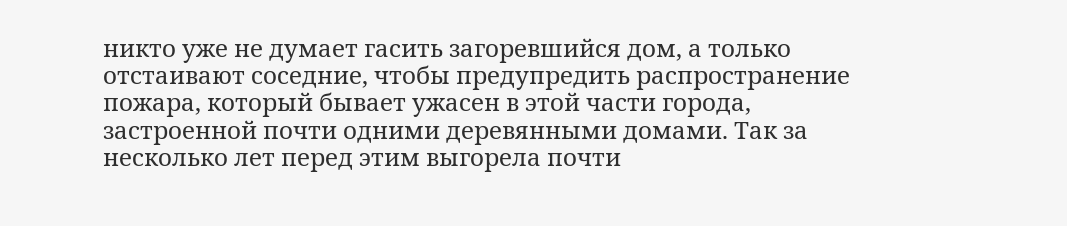никто уже не думает гасить загоревшийся дом, а только отстаивают соседние, чтобы предупредить распространение пожара, который бывает ужасен в этой части города, застроенной почти одними деревянными домами. Так за несколько лет перед этим выгорела почти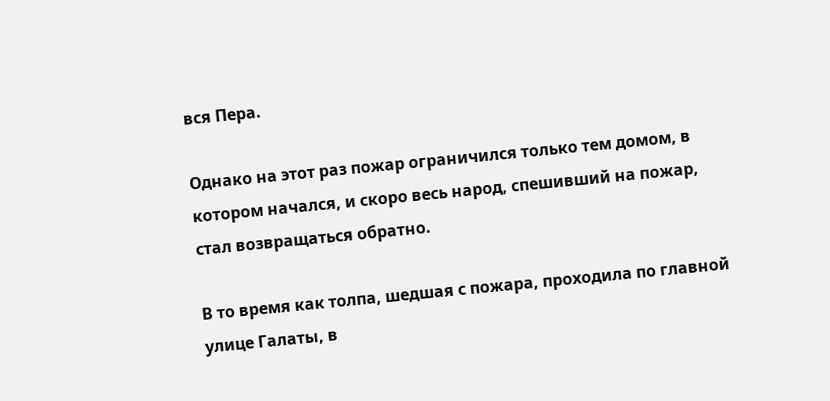вся Пера.

Однако на этот раз пожар ограничился только тем домом, в котором начался, и скоро весь народ, спешивший на пожар, стал возвращаться обратно.

В то время как толпа, шедшая с пожара, проходила по главной улице Галаты, в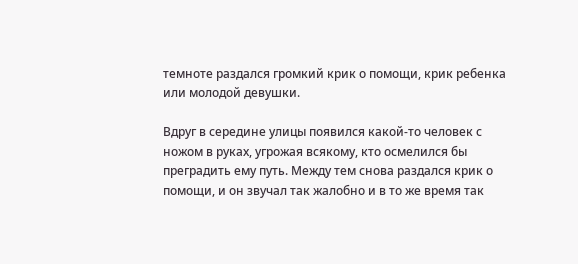темноте раздался громкий крик о помощи, крик ребенка или молодой девушки.

Вдруг в середине улицы появился какой-то человек с ножом в руках, угрожая всякому, кто осмелился бы преградить ему путь. Между тем снова раздался крик о помощи, и он звучал так жалобно и в то же время так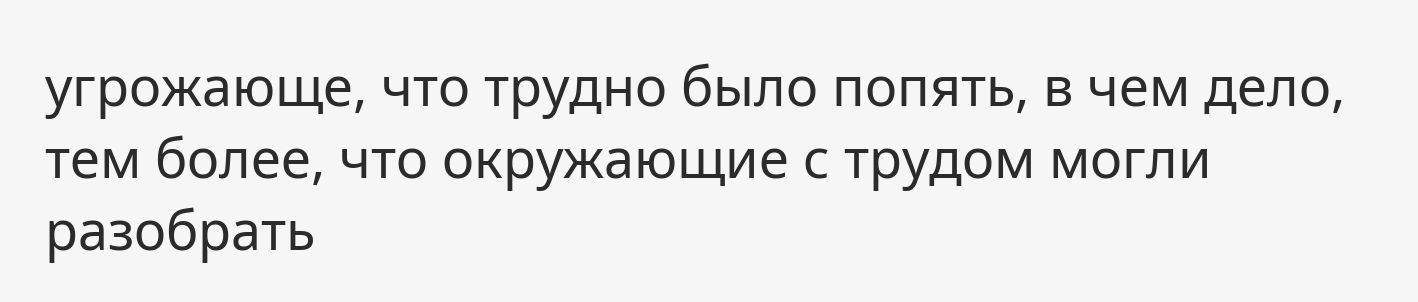угрожающе, что трудно было попять, в чем дело, тем более, что окружающие с трудом могли разобрать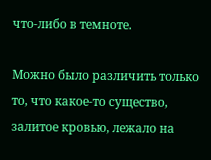что-либо в темноте.

Можно было различить только то, что какое-то существо, залитое кровью, лежало на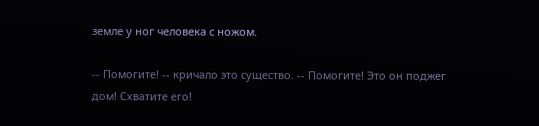земле у ног человека с ножом.

-- Помогите! -- кричало это существо. -- Помогите! Это он поджег дом! Схватите его!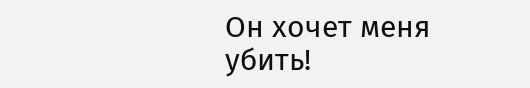Он хочет меня убить!